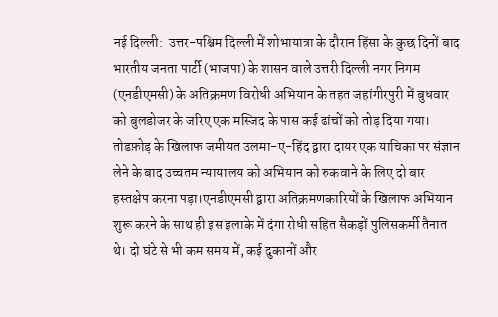नई दिल्ली:  उत्तर-पश्चिम दिल्ली में शोभायात्रा के दौरान हिंसा के कुछ दिनों बाद भारतीय जनता पार्टी (भाजपा) के शासन वाले उत्तरी दिल्ली नगर निगम (एनडीएमसी) के अतिक्रमण विरोधी अभियान के तहत जहांगीरपुरी में बुधवार को बुलडोजर के जरिए एक मस्जिद के पास कई ढांचों को तोड़ दिया गया। तोडफ़ोड़ के खिलाफ जमीयत उलमा-ए-हिंद द्वारा दायर एक याचिका पर संज्ञान लेने के बाद उच्चतम न्यायालय को अभियान को रुकवाने के लिए दो बार हस्तक्षेप करना पड़ा।एनडीएमसी द्वारा अतिक्रमणकारियों के खिलाफ अभियान शुरू करने के साथ ही इस इलाके में दंगा रोधी सहित सैकड़ों पुलिसकर्मी तैनात थे। दो घंटे से भी कम समय में, कई दुकानों और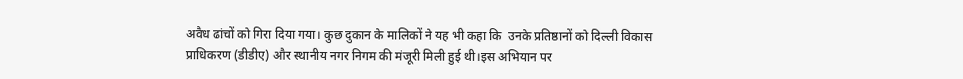अवैध ढांचों को गिरा दिया गया। कुछ दुकान के मालिकों ने यह भी कहा कि  उनके प्रतिष्ठानों को दिल्ली विकास प्राधिकरण (डीडीए) और स्थानीय नगर निगम की मंजूरी मिली हुई थी।इस अभियान पर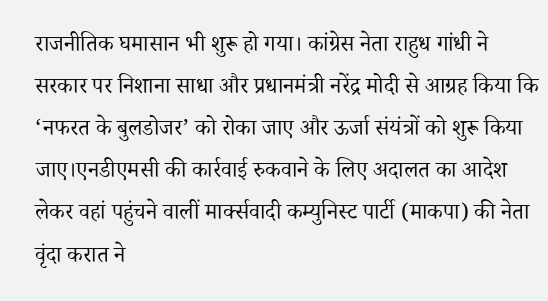राजनीतिक घमासान भी शुरू हो गया। कांग्रेस नेता राहुध गांधी ने सरकार पर निशाना साधा और प्रधानमंत्री नरेंद्र मोदी से आग्रह किया कि ‘नफरत के बुलडोजर’ को रोका जाए और ऊर्जा संयंत्रों को शुरू किया जाए।एनडीएमसी की कार्रवाई रुकवाने के लिए अदालत का आदेश लेकर वहां पहुंचने वालीं मार्क्सवादी कम्युनिस्ट पार्टी (माकपा) की नेता वृंदा करात ने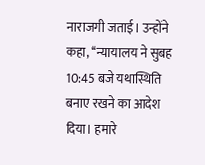नाराजगी जताई। उन्होंने कहा, ‘‘न्यायालय ने सुबह 10:45 बजे यथास्थिति बनाए रखने का आदेश दिया। हमारे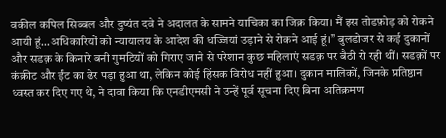वकील कपिल सिब्बल और दुष्यंत दवे ने अदालत के सामने याचिका का जिक्र किया। मैं इस तोडफ़ोड़ को रोकने आयी हूं...अधिकारियों को न्यायालय के आदेश की धज्जियां उड़ाने से रोकने आई हूं।’’ बुलडोजर से कई दुकानों और सडक़ के किनारे बनी गुमटियों को गिराए जाने से परेशान कुछ महिलाएं सडक़ पर बैठी रो रही थीं। सडक़ों पर कंक्रीट और ईंट का ढेर पड़ा हुआ था, लेकिन कोई हिंसक विरोध नहीं हुआ। दुकान मालिकों, जिनके प्रतिष्ठान ध्वस्त कर दिए गए थे, ने दावा किया कि एनडीएमसी ने उन्हें पूर्व सूचना दिए बिना अतिक्रमण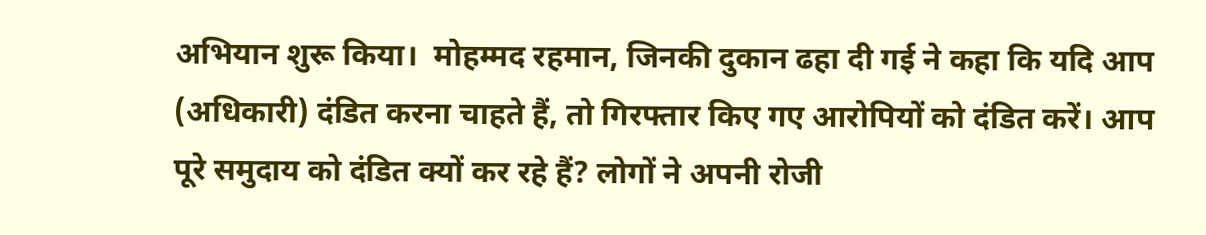अभियान शुरू किया।  मोहम्मद रहमान, जिनकी दुकान ढहा दी गई ने कहा कि यदि आप (अधिकारी) दंडित करना चाहते हैं, तो गिरफ्तार किए गए आरोपियों को दंडित करें। आप पूरे समुदाय को दंडित क्यों कर रहे हैं? लोगों ने अपनी रोजी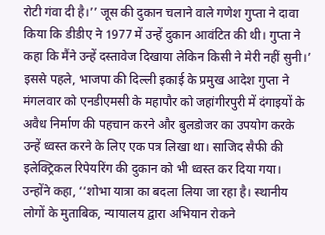रोटी गंवा दी है।’’ जूस की दुकान चलाने वाले गणेश गुप्ता ने दावा किया कि डीडीए ने 1977 में उन्हें दुकान आवंटित की थी। गुप्ता ने कहा कि मैंने उन्हें दस्तावेज दिखाया लेकिन किसी ने मेरी नहीं सुनी।’ इससे पहले, भाजपा की दिल्ली इकाई के प्रमुख आदेश गुप्ता ने मंगलवार को एनडीएमसी के महापौर को जहांगीरपुरी में दंगाइयों के अवैध निर्माण की पहचान करने और बुलडोजर का उपयोग करके उन्हें ध्वस्त करने के लिए एक पत्र लिखा था। साजिद सैफी की इलेक्ट्रिकल रिपेयरिंग की दुकान को भी ध्वस्त कर दिया गया। उन्होंने कहा, ‘‘शोभा यात्रा का बदला लिया जा रहा है। स्थानीय लोगों के मुताबिक, न्यायालय द्वारा अभियान रोकने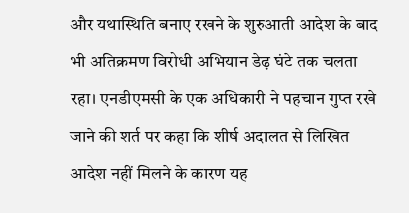और यथास्थिति बनाए रखने के शुरुआती आदेश के बाद भी अतिक्रमण विरोधी अभियान डेढ़ घंटे तक चलता रहा। एनडीएमसी के एक अधिकारी ने पहचान गुप्त रखे जाने की शर्त पर कहा कि शीर्ष अदालत से लिखित आदेश नहीं मिलने के कारण यह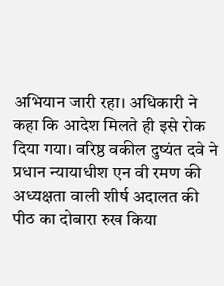अभियान जारी रहा। अधिकारी ने कहा कि आदेश मिलते ही इसे रोक दिया गया। वरिष्ठ वकील दुष्यंत दवे ने प्रधान न्यायाधीश एन वी रमण की अध्यक्षता वाली शीर्ष अदालत की पीठ का दोबारा रुख किया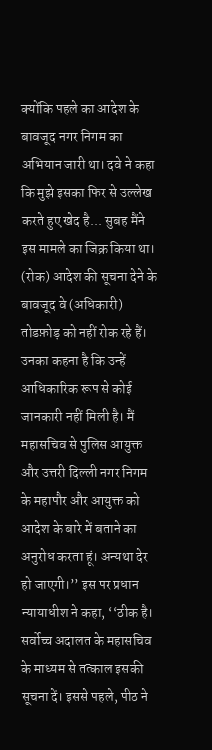क्योंकि पहले का आदेश के बावजूद नगर निगम का अभियान जारी था। दवे ने कहा कि मुझे इसका फिर से उल्लेख करते हुए खेद है... सुबह मैंने इस मामले का जिक्र किया था। (रोक) आदेश की सूचना देने के बावजूद वे (अधिकारी) तोडफ़ोड़ को नहीं रोक रहे हैं। उनका कहना है कि उन्हें आधिकारिक रूप से कोई जानकारी नहीं मिली है। मैं महासचिव से पुलिस आयुक्त और उत्तरी दिल्ली नगर निगम के महापौर और आयुक्त को आदेश के बारे में बताने का अनुरोध करता हूं। अन्यथा देर हो जाएगी।’’ इस पर प्रधान न्यायाधीश ने कहा, ‘‘ठीक है। सर्वोच्च अदालत के महासचिव के माध्यम से तत्काल इसकी सूचना दें। इससे पहले, पीठ ने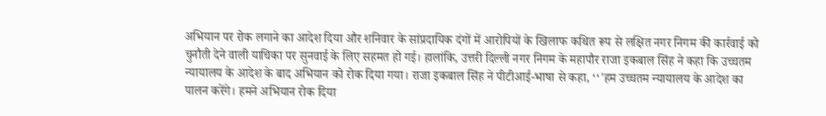अभियान पर रोक लगाने का आदेश दिया और शनिवार के सांप्रदायिक दंगों में आरोपियों के खिलाफ कथित रूप से लक्षित नगर निगम की कार्रवाई को चुनौती देने वाली याचिका पर सुनवाई के लिए सहमत हो गई। हालांकि, उत्तरी दिल्ली नगर निगम के महापौर राजा इकबाल सिंह ने कहा कि उच्चतम न्यायालय के आदेश के बाद अभियान को रोक दिया गया। राजा इकबाल सिंह ने पीटीआई-भाषा से कहा, ‘‘'हम उच्चतम न्यायालय के आदेश का पालन करेंगे। हमने अभियान रोक दिया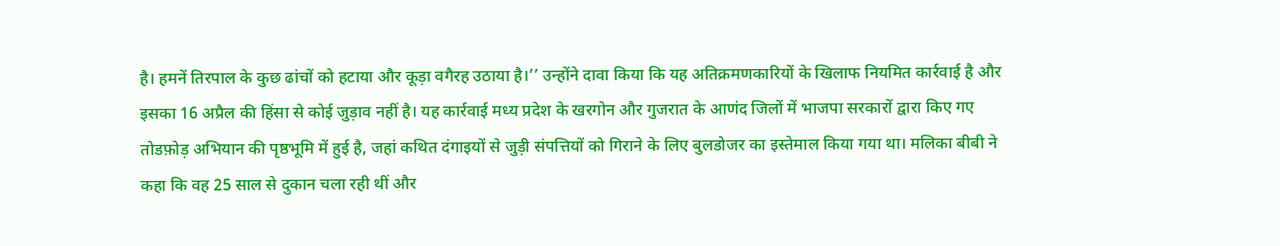है। हमनें तिरपाल के कुछ ढांचों को हटाया और कूड़ा वगैरह उठाया है।’’ उन्होंने दावा किया कि यह अतिक्रमणकारियों के खिलाफ नियमित कार्रवाई है और इसका 16 अप्रैल की हिंसा से कोई जुड़ाव नहीं है। यह कार्रवाई मध्य प्रदेश के खरगोन और गुजरात के आणंद जिलों में भाजपा सरकारों द्वारा किए गए तोडफ़ोड़ अभियान की पृष्ठभूमि में हुई है, जहां कथित दंगाइयों से जुड़ी संपत्तियों को गिराने के लिए बुलडोजर का इस्तेमाल किया गया था। मलिका बीबी ने कहा कि वह 25 साल से दुकान चला रही थीं और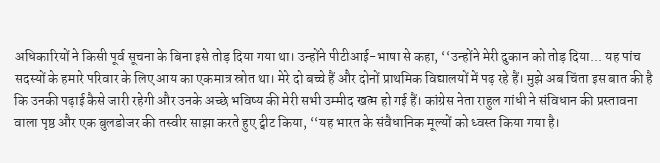अधिकारियों ने किसी पूर्व सूचना के बिना इसे तोड़ दिया गया था। उन्होंने पीटीआई-भाषा से कहा, ‘‘उन्होंने मेरी दुकान को तोड़ दिया... यह पांच सदस्यों के हमारे परिवार के लिए आय का एकमात्र स्रोत था। मेरे दो बच्चे हैं और दोनों प्राथमिक विद्यालयों में पढ़ रहे हैं। मुझे अब चिंता इस बात की है कि उनकी पढ़ाई कैसे जारी रहेगी और उनके अच्छे भविष्य की मेरी सभी उम्मीद खत्म हो गई हैं। कांग्रेस नेता राहुल गांधी ने संविधान की प्रस्तावना वाला पृष्ठ और एक बुलडोजर की तस्वीर साझा करते हुए ट्वीट किया, ‘‘यह भारत के संवैधानिक मूल्यों को ध्वस्त किया गया है।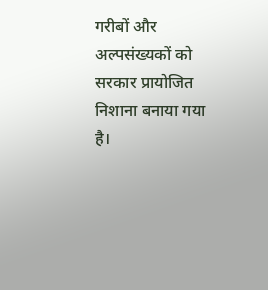गरीबों और अल्पसंख्यकों को सरकार प्रायोजित निशाना बनाया गया है।